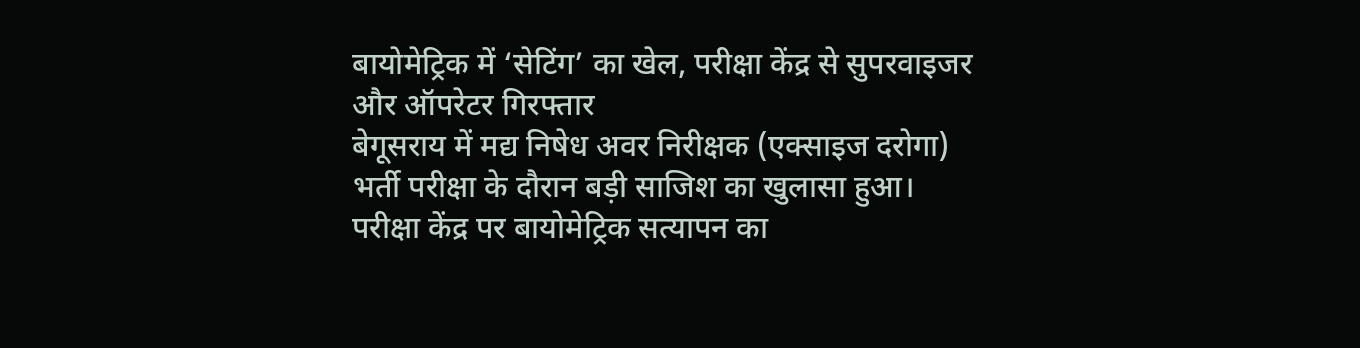बायोमेट्रिक में ‘सेटिंग’ का खेल, परीक्षा केंद्र से सुपरवाइजर और ऑपरेटर गिरफ्तार
बेगूसराय में मद्य निषेध अवर निरीक्षक (एक्साइज दरोगा) भर्ती परीक्षा के दौरान बड़ी साजिश का खुलासा हुआ। परीक्षा केंद्र पर बायोमेट्रिक सत्यापन का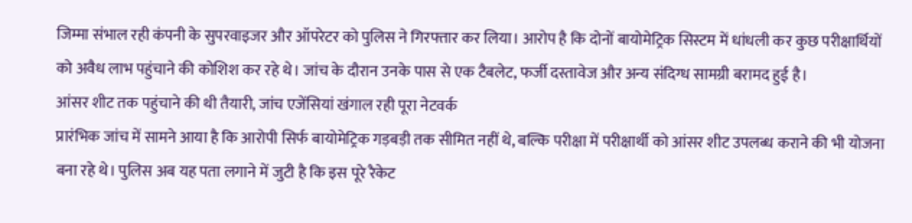जिम्मा संभाल रही कंपनी के सुपरवाइजर और ऑपरेटर को पुलिस ने गिरफ्तार कर लिया। आरोप है कि दोनों बायोमेट्रिक सिस्टम में धांधली कर कुछ परीक्षार्थियों को अवैध लाभ पहुंचाने की कोशिश कर रहे थे। जांच के दौरान उनके पास से एक टैबलेट, फर्जी दस्तावेज और अन्य संदिग्ध सामग्री बरामद हुई है।
आंसर शीट तक पहुंचाने की थी तैयारी, जांच एजेंसियां खंगाल रही पूरा नेटवर्क
प्रारंभिक जांच में सामने आया है कि आरोपी सिर्फ बायोमेट्रिक गड़बड़ी तक सीमित नहीं थे, बल्कि परीक्षा में परीक्षार्थी को आंसर शीट उपलब्ध कराने की भी योजना बना रहे थे। पुलिस अब यह पता लगाने में जुटी है कि इस पूरे रैकेट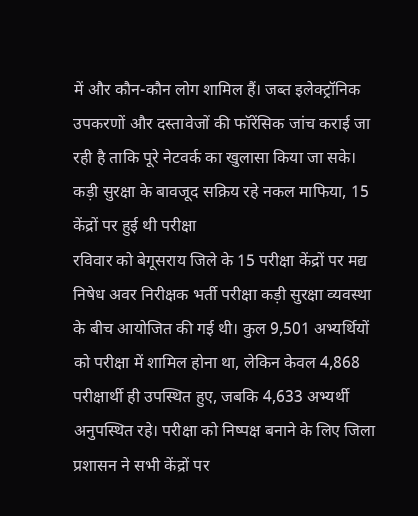में और कौन-कौन लोग शामिल हैं। जब्त इलेक्ट्रॉनिक उपकरणों और दस्तावेजों की फॉरेंसिक जांच कराई जा रही है ताकि पूरे नेटवर्क का खुलासा किया जा सके।
कड़ी सुरक्षा के बावजूद सक्रिय रहे नकल माफिया, 15 केंद्रों पर हुई थी परीक्षा
रविवार को बेगूसराय जिले के 15 परीक्षा केंद्रों पर मद्य निषेध अवर निरीक्षक भर्ती परीक्षा कड़ी सुरक्षा व्यवस्था के बीच आयोजित की गई थी। कुल 9,501 अभ्यर्थियों को परीक्षा में शामिल होना था, लेकिन केवल 4,868 परीक्षार्थी ही उपस्थित हुए, जबकि 4,633 अभ्यर्थी अनुपस्थित रहे। परीक्षा को निष्पक्ष बनाने के लिए जिला प्रशासन ने सभी केंद्रों पर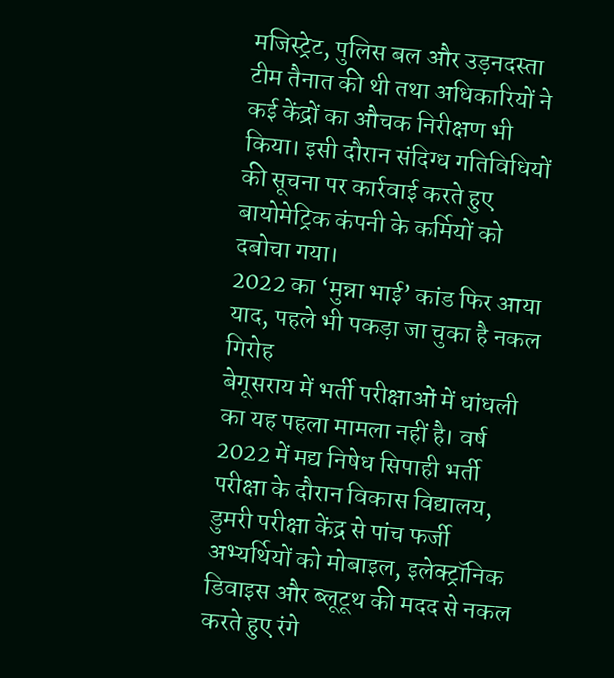मजिस्ट्रेट, पुलिस बल और उड़नदस्ता टीम तैनात की थी तथा अधिकारियों ने कई केंद्रों का औचक निरीक्षण भी किया। इसी दौरान संदिग्ध गतिविधियों की सूचना पर कार्रवाई करते हुए बायोमेट्रिक कंपनी के कर्मियों को दबोचा गया।
2022 का ‘मुन्ना भाई’ कांड फिर आया याद, पहले भी पकड़ा जा चुका है नकल गिरोह
बेगूसराय में भर्ती परीक्षाओं में धांधली का यह पहला मामला नहीं है। वर्ष 2022 में मद्य निषेध सिपाही भर्ती परीक्षा के दौरान विकास विद्यालय, डुमरी परीक्षा केंद्र से पांच फर्जी अभ्यर्थियों को मोबाइल, इलेक्ट्रॉनिक डिवाइस और ब्लूटूथ की मदद से नकल करते हुए रंगे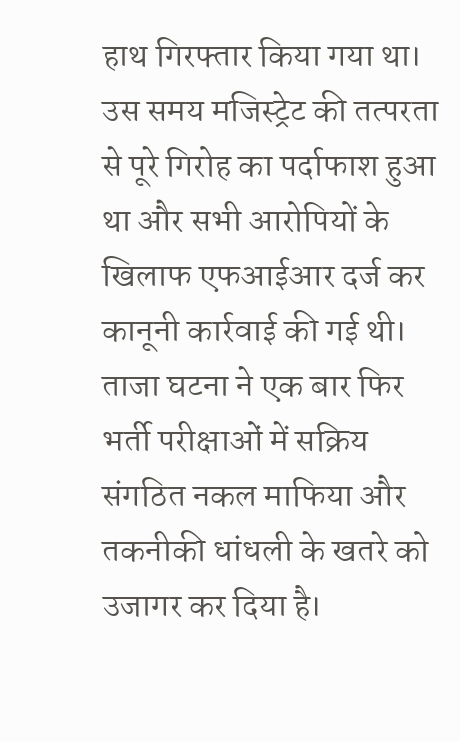हाथ गिरफ्तार किया गया था। उस समय मजिस्ट्रेट की तत्परता से पूरे गिरोह का पर्दाफाश हुआ था और सभी आरोपियों के खिलाफ एफआईआर दर्ज कर कानूनी कार्रवाई की गई थी। ताजा घटना ने एक बार फिर भर्ती परीक्षाओं में सक्रिय संगठित नकल माफिया और तकनीकी धांधली के खतरे को उजागर कर दिया है।